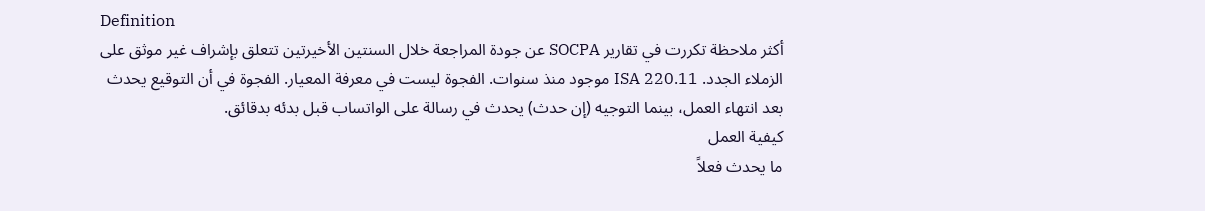Definition
أكثر ملاحظة تكررت في تقارير SOCPA عن جودة المراجعة خلال السنتين الأخيرتين تتعلق بإشراف غير موثق على الزملاء الجدد. ISA 220.11 موجود منذ سنوات. الفجوة ليست في معرفة المعيار. الفجوة في أن التوقيع يحدث بعد انتهاء العمل، بينما التوجيه (إن حدث) يحدث في رسالة على الواتساب قبل بدئه بدقائق.
كيفية العمل
ما يحدث فعلاً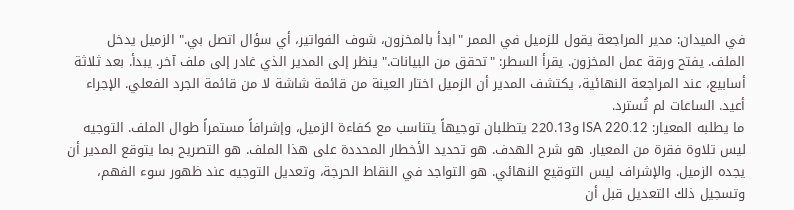في الميدان: مدير المراجعة يقول للزميل في الممر "ابدأ بالمخزون، شوف الفواتير، أي سؤال اتصل بي." الزميل يدخل الملف. يفتح ورقة عمل المخزون. يقرأ السطر: "تحقق من البيانات." ينظر إلى المدير الذي غادر إلى ملف آخر. يبدأ. بعد ثلاثة أسابيع، عند المراجعة النهائية، يكتشف المدير أن الزميل اختار العينة من قائمة شاشة لا من قائمة الجرد الفعلي. الإجراء أعيد. الساعات لم تُسترد.
ما يطلبه المعيار: ISA 220.12 و220.13 يتطلبان توجيهاً يتناسب مع كفاءة الزميل، وإشرافاً مستمراً طوال الملف. التوجيه ليس تلاوة فقرة من المعيار. هو شرح الهدف. هو تحديد الأخطار المحددة على هذا الملف. هو التصريح بما يتوقع المدير أن يجده الزميل. والإشراف ليس التوقيع النهائي. هو التواجد في النقاط الحرجة، وتعديل التوجيه عند ظهور سوء الفهم، وتسجيل ذلك التعديل قبل أن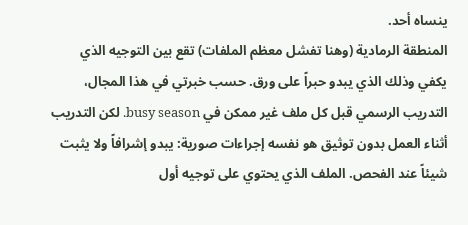ينساه أحد.
المنطقة الرمادية (وهنا تفشل معظم الملفات) تقع بين التوجيه الذي يكفي وذلك الذي يبدو حبراً على ورق. حسب خبرتي في هذا المجال، التدريب الرسمي قبل كل ملف غير ممكن في busy season. لكن التدريب أثناء العمل بدون توثيق هو نفسه إجراءات صورية: يبدو إشرافاً ولا يثبت شيئاً عند الفحص. الملف الذي يحتوي على توجيه أول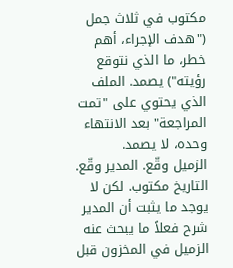مكتوب في ثلاث جمل ("هدف الإجراء، أهم خطر، ما الذي نتوقع رؤيته") يصمد. الملف الذي يحتوي على "تمت المراجعة" بعد الانتهاء وحده، لا يصمد.
الزميل وقّع. المدير وقّع. التاريخ مكتوب. لكن لا يوجد ما يثبت أن المدير شرح فعلاً ما يبحث عنه الزميل في المخزون قبل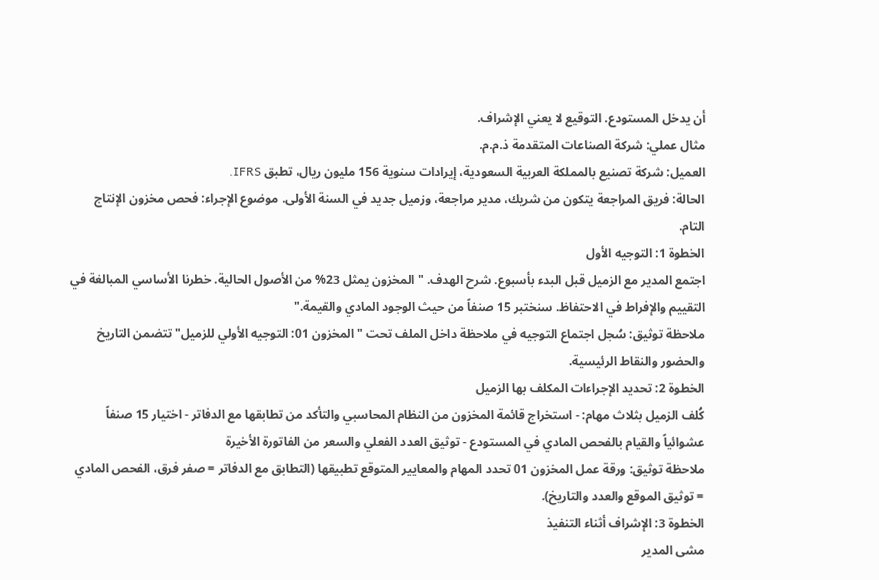أن يدخل المستودع. التوقيع لا يعني الإشراف.
مثال عملي: شركة الصناعات المتقدمة ذ.م.م.
العميل: شركة تصنيع بالمملكة العربية السعودية، إيرادات سنوية 156 مليون ريال، تطبق IFRS.
الحالة: فريق المراجعة يتكون من شريك، مدير مراجعة، وزميل جديد في السنة الأولى. موضوع الإجراء: فحص مخزون الإنتاج التام.
الخطوة 1: التوجيه الأول
اجتمع المدير مع الزميل قبل البدء بأسبوع. شرح الهدف. "المخزون يمثل 23% من الأصول الحالية. خطرنا الأساسي المبالغة في التقييم والإفراط في الاحتفاظ. سنختبر 15 صنفاً من حيث الوجود المادي والقيمة."
ملاحظة توثيق: سُجل اجتماع التوجيه في ملاحظة داخل الملف تحت "المخزون 01: التوجيه الأولي للزميل" تتضمن التاريخ والحضور والنقاط الرئيسية.
الخطوة 2: تحديد الإجراءات المكلف بها الزميل
كُلف الزميل بثلاث مهام: - استخراج قائمة المخزون من النظام المحاسبي والتأكد من تطابقها مع الدفاتر - اختيار 15 صنفاً عشوائياً والقيام بالفحص المادي في المستودع - توثيق العدد الفعلي والسعر من الفاتورة الأخيرة
ملاحظة توثيق: ورقة عمل المخزون 01 تحدد المهام والمعايير المتوقع تطبيقها (التطابق مع الدفاتر = صفر فرق، الفحص المادي = توثيق الموقع والعدد والتاريخ).
الخطوة 3: الإشراف أثناء التنفيذ
مشى المدير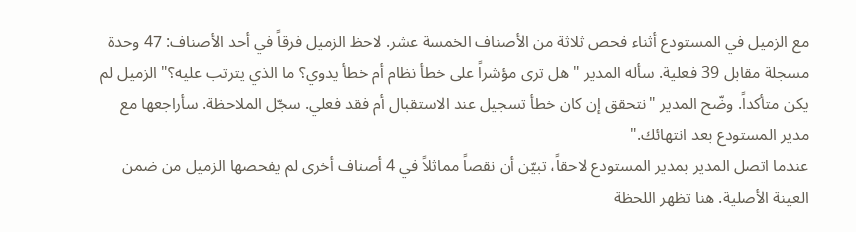مع الزميل في المستودع أثناء فحص ثلاثة من الأصناف الخمسة عشر. لاحظ الزميل فرقاً في أحد الأصناف: 47 وحدة مسجلة مقابل 39 فعلية. سأله المدير "هل ترى مؤشراً على خطأ نظام أم خطأ يدوي؟ ما الذي يترتب عليه؟" الزميل لم يكن متأكداً. وضّح المدير "نتحقق إن كان خطأ تسجيل عند الاستقبال أم فقد فعلي. سجّل الملاحظة. سأراجعها مع مدير المستودع بعد انتهائك."
عندما اتصل المدير بمدير المستودع لاحقاً، تبيّن أن نقصاً مماثلاً في 4 أصناف أخرى لم يفحصها الزميل من ضمن العينة الأصلية. هنا تظهر اللحظة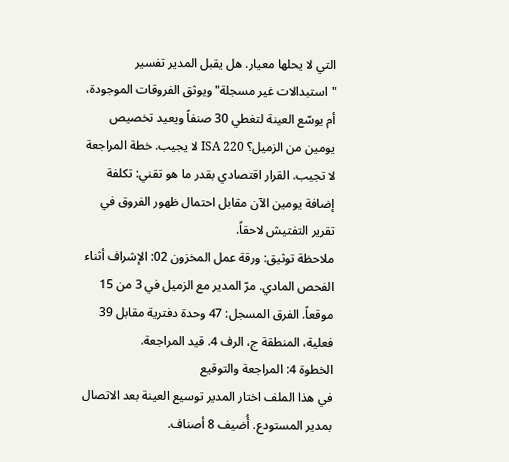التي لا يحلها معيار. هل يقبل المدير تفسير "استبدالات غير مسجلة" ويوثق الفروقات الموجودة، أم يوسّع العينة لتغطي 30 صنفاً ويعيد تخصيص يومين من الزميل؟ ISA 220 لا يجيب. خطة المراجعة لا تجيب. القرار اقتصادي بقدر ما هو تقني: تكلفة إضافة يومين الآن مقابل احتمال ظهور الفروق في تقرير التفتيش لاحقاً.
ملاحظة توثيق: ورقة عمل المخزون 02: الإشراف أثناء الفحص المادي. مرّ المدير مع الزميل في 3 من 15 موقعاً. الفرق المسجل: 47 وحدة دفترية مقابل 39 فعلية، المنطقة ج، الرف 4. قيد المراجعة.
الخطوة 4: المراجعة والتوقيع
في هذا الملف اختار المدير توسيع العينة بعد الاتصال بمدير المستودع. أُضيف 8 أصناف.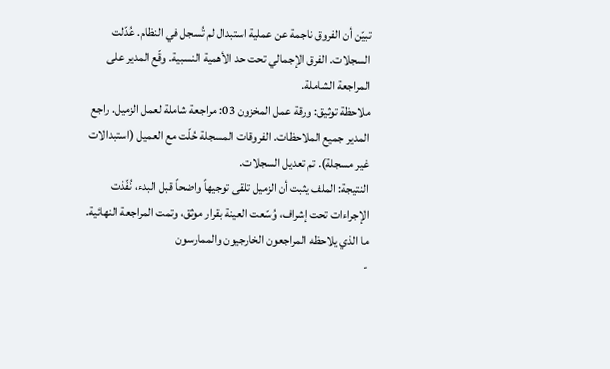تبيّن أن الفروق ناجمة عن عملية استبدال لم تُسجل في النظام. عُدّلت السجلات. الفرق الإجمالي تحت حد الأهمية النسبية. وقّع المدير على المراجعة الشاملة.
ملاحظة توثيق: ورقة عمل المخزون 03: مراجعة شاملة لعمل الزميل. راجع المدير جميع الملاحظات. الفروقات المسجلة حُلّت مع العميل (استبدالات غير مسجلة). تم تعديل السجلات.
النتيجة: الملف يثبت أن الزميل تلقى توجيهاً واضحاً قبل البدء، نُفّذت الإجراءات تحت إشراف، وُسّعت العينة بقرار موثق، وتمت المراجعة النهائية.
ما الذي يلاحظه المراجعون الخارجيون والممارسون
-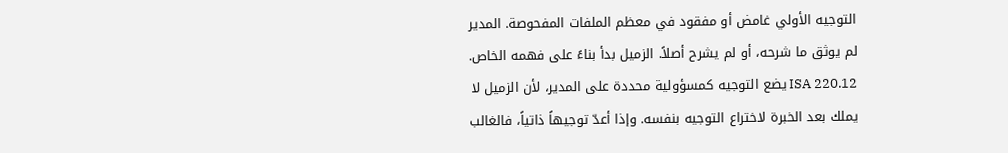التوجيه الأولي غامض أو مفقود في معظم الملفات المفحوصة. المدير لم يوثق ما شرحه، أو لم يشرح أصلاً. الزميل بدأ بناءً على فهمه الخاص. ISA 220.12 يضع التوجيه كمسؤولية محددة على المدير، لأن الزميل لا يملك بعد الخبرة لاختراع التوجيه بنفسه. وإذا أعدّ توجيهاً ذاتياً، فالغالب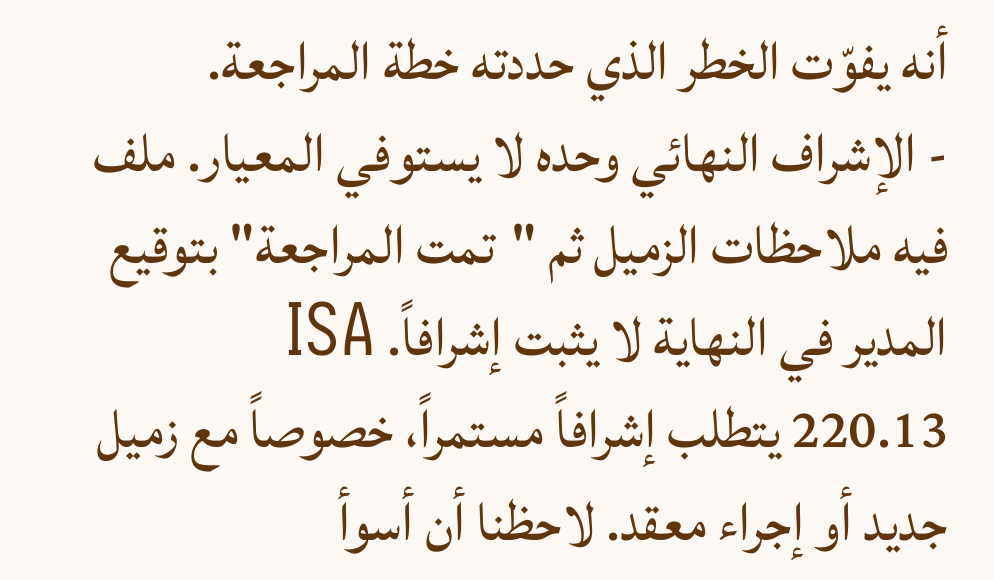أنه يفوّت الخطر الذي حددته خطة المراجعة.
- الإشراف النهائي وحده لا يستوفي المعيار. ملف فيه ملاحظات الزميل ثم "تمت المراجعة" بتوقيع المدير في النهاية لا يثبت إشرافاً. ISA 220.13 يتطلب إشرافاً مستمراً، خصوصاً مع زميل جديد أو إجراء معقد. لاحظنا أن أسوأ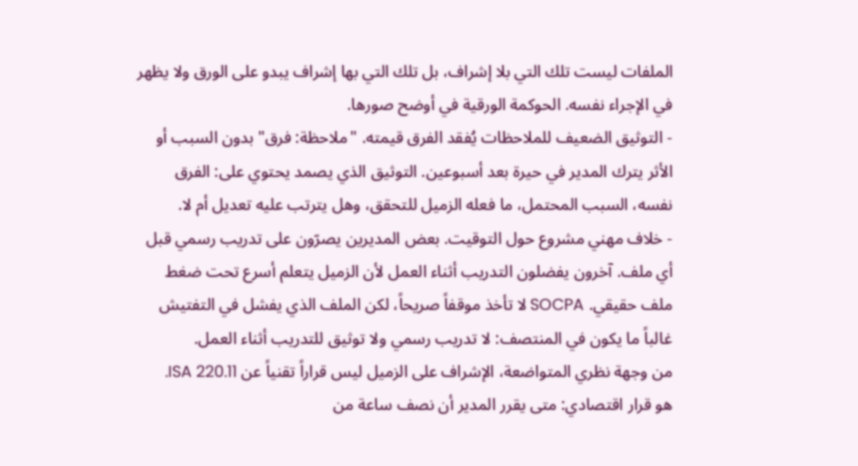الملفات ليست تلك التي بلا إشراف، بل تلك التي بها إشراف يبدو على الورق ولا يظهر في الإجراء نفسه. الحوكمة الورقية في أوضح صورها.
- التوثيق الضعيف للملاحظات يُفقد الفرق قيمته. "ملاحظة: فرق" بدون السبب أو الأثر يترك المدير في حيرة بعد أسبوعين. التوثيق الذي يصمد يحتوي على: الفرق نفسه، السبب المحتمل، ما فعله الزميل للتحقق، وهل يترتب عليه تعديل أم لا.
- خلاف مهني مشروع حول التوقيت. بعض المديرين يصرّون على تدريب رسمي قبل أي ملف. آخرون يفضلون التدريب أثناء العمل لأن الزميل يتعلم أسرع تحت ضغط ملف حقيقي. SOCPA لا تأخذ موقفاً صريحاً، لكن الملف الذي يفشل في التفتيش غالباً ما يكون في المنتصف: لا تدريب رسمي ولا توثيق للتدريب أثناء العمل.
من وجهة نظري المتواضعة، الإشراف على الزميل ليس قراراً تقنياً عن ISA 220.11. هو قرار اقتصادي: متى يقرر المدير أن نصف ساعة من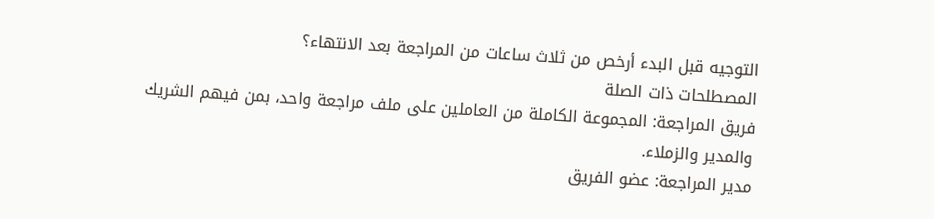التوجيه قبل البدء أرخص من ثلاث ساعات من المراجعة بعد الانتهاء؟
المصطلحات ذات الصلة
فريق المراجعة: المجموعة الكاملة من العاملين على ملف مراجعة واحد، بمن فيهم الشريك والمدير والزملاء.
مدير المراجعة: عضو الفريق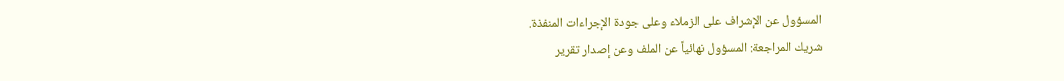المسؤول عن الإشراف على الزملاء وعلى جودة الإجراءات المنفذة.
شريك المراجعة: المسؤول نهائياً عن الملف وعن إصدار تقرير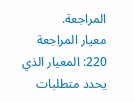المراجعة.
معيار المراجعة 220: المعيار الذي يحدد متطلبات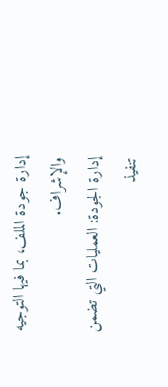إدارة جودة الملف، بما فيها التوجيه والإشراف.
إدارة الجودة: العمليات التي تضمن تنفيذ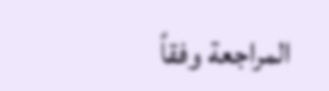المراجعة وفقاً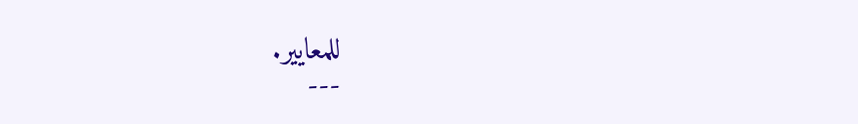للمعايير.
---